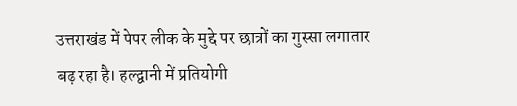उत्तराखंड में पेपर लीक के मुद्दे पर छात्रों का गुस्सा लगातार बढ़ रहा है। हल्द्वानी में प्रतियोगी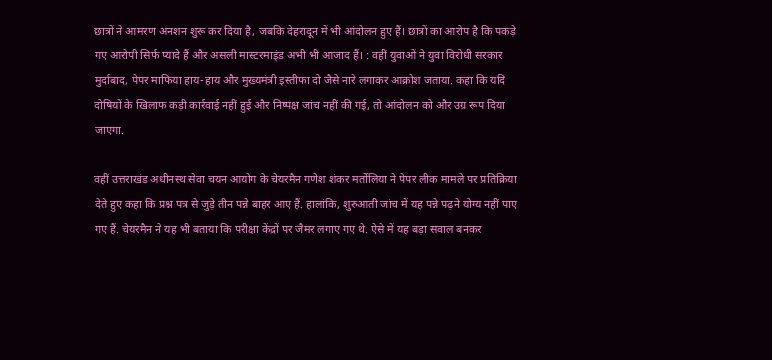छात्रों ने आमरण अनशन शुरू कर दिया है, जबकि देहरादून में भी आंदोलन हुए हैं। छात्रों का आरोप है कि पकड़े गए आरोपी सिर्फ प्यादे हैं और असली मास्टरमाइंड अभी भी आजाद हैं। : वहीं युवाओं ने युवा विरोधी सरकार मुर्दाबाद, पेपर माफिया हाय-हाय और मुख्यमंत्री इस्तीफा दो जैसे नारे लगाकर आक्रोश जताया. कहा कि यदि दोषियों के खिलाफ कड़ी कार्रवाई नहीं हुई और निष्पक्ष जांच नहीं की गई, तो आंदोलन को और उग्र रूप दिया जाएगा.

वहीं उत्तराखंड अधीनस्थ सेवा चयन आयोग के चेयरमैन गणेश शंकर मर्तोलिया ने पेपर लीक मामले पर प्रतिक्रिया देते हुए कहा कि प्रश्न पत्र से जुड़े तीन पन्ने बाहर आए हैं. हालांकि, शुरुआती जांच में यह पन्ने पढ़ने योग्य नहीं पाए गए हैं. चेयरमैन ने यह भी बताया कि परीक्षा केंद्रों पर जैमर लगाए गए थे. ऐसे में यह बड़ा सवाल बनकर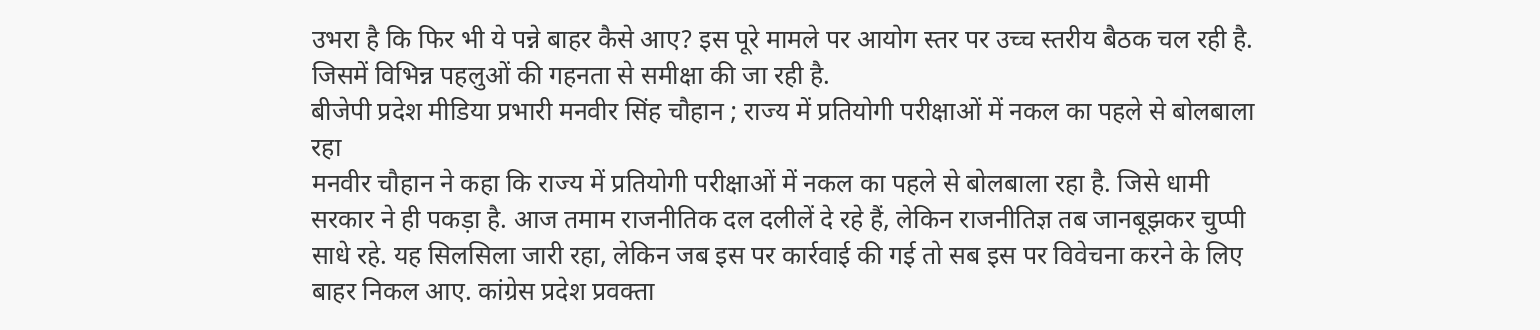उभरा है कि फिर भी ये पन्ने बाहर कैसे आए? इस पूरे मामले पर आयोग स्तर पर उच्च स्तरीय बैठक चल रही है. जिसमें विभिन्न पहलुओं की गहनता से समीक्षा की जा रही है.
बीजेपी प्रदेश मीडिया प्रभारी मनवीर सिंह चौहान ; राज्य में प्रतियोगी परीक्षाओं में नकल का पहले से बोलबाला रहा
मनवीर चौहान ने कहा कि राज्य में प्रतियोगी परीक्षाओं में नकल का पहले से बोलबाला रहा है. जिसे धामी सरकार ने ही पकड़ा है. आज तमाम राजनीतिक दल दलीलें दे रहे हैं, लेकिन राजनीतिज्ञ तब जानबूझकर चुप्पी साधे रहे. यह सिलसिला जारी रहा, लेकिन जब इस पर कार्रवाई की गई तो सब इस पर विवेचना करने के लिए बाहर निकल आए. कांग्रेस प्रदेश प्रवक्ता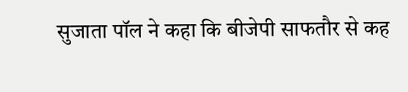सुजाता पॉल ने कहा कि बीजेपी साफतौर से कह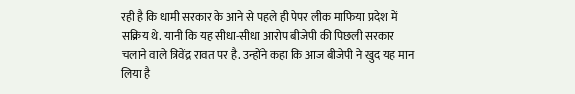रही है कि धामी सरकार के आने से पहले ही पेपर लीक माफिया प्रदेश में सक्रिय थे. यानी कि यह सीधा-सीधा आरोप बीजेपी की पिछली सरकार चलाने वाले त्रिवेंद्र रावत पर है. उन्होंने कहा कि आज बीजेपी ने खुद यह मान लिया है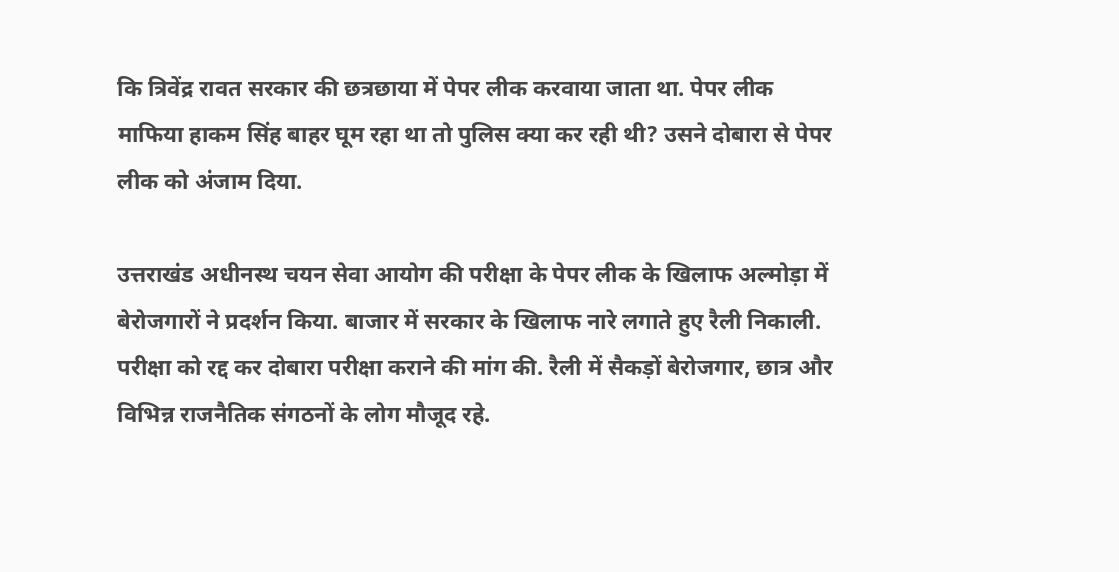कि त्रिवेंद्र रावत सरकार की छत्रछाया में पेपर लीक करवाया जाता था. पेपर लीक माफिया हाकम सिंह बाहर घूम रहा था तो पुलिस क्या कर रही थी? उसने दोबारा से पेपर लीक को अंजाम दिया.

उत्तराखंड अधीनस्थ चयन सेवा आयोग की परीक्षा के पेपर लीक के खिलाफ अल्मोड़ा में बेरोजगारों ने प्रदर्शन किया. बाजार में सरकार के खिलाफ नारे लगाते हुए रैली निकाली. परीक्षा को रद्द कर दोबारा परीक्षा कराने की मांग की. रैली में सैकड़ों बेरोजगार, छात्र और विभिन्न राजनैतिक संगठनों के लोग मौजूद रहे.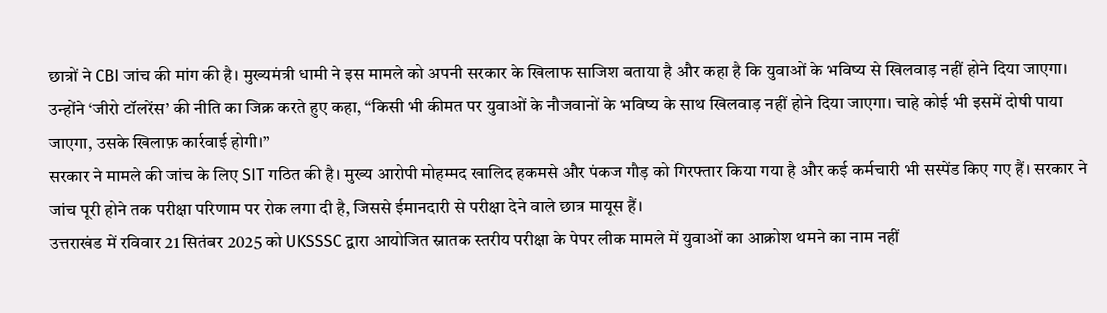छात्रों ने CBI जांच की मांग की है। मुख्यमंत्री धामी ने इस मामले को अपनी सरकार के खिलाफ साजिश बताया है और कहा है कि युवाओं के भविष्य से खिलवाड़ नहीं होने दिया जाएगा। उन्होंने ‘जीरो टॉलरेंस’ की नीति का जिक्र करते हुए कहा, “किसी भी कीमत पर युवाओं के नौजवानों के भविष्य के साथ खिलवाड़ नहीं होने दिया जाएगा। चाहे कोई भी इसमें दोषी पाया जाएगा, उसके खिलाफ़ कार्रवाई होगी।”
सरकार ने मामले की जांच के लिए SIT गठित की है। मुख्य आरोपी मोहम्मद खालिद हकमसे और पंकज गौड़ को गिरफ्तार किया गया है और कई कर्मचारी भी सस्पेंड किए गए हैं। सरकार ने जांच पूरी होने तक परीक्षा परिणाम पर रोक लगा दी है, जिससे ईमानदारी से परीक्षा देने वाले छात्र मायूस हैं।
उत्तराखंड में रविवार 21 सितंबर 2025 को UKSSSC द्वारा आयोजित स्नातक स्तरीय परीक्षा के पेपर लीक मामले में युवाओं का आक्रोश थमने का नाम नहीं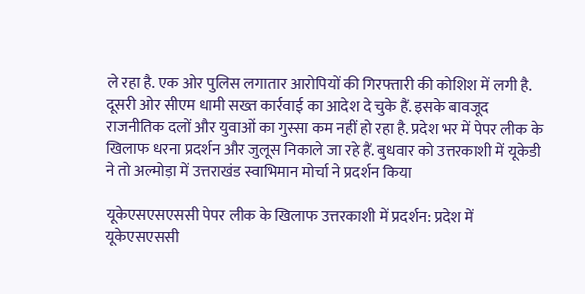ले रहा है. एक ओर पुलिस लगातार आरोपियों की गिरफ्तारी की कोशिश में लगी है. दूसरी ओर सीएम धामी सख्त कार्रवाई का आदेश दे चुके हैं. इसके बावजूद राजनीतिक दलों और युवाओं का गुस्सा कम नहीं हो रहा है. प्रदेश भर में पेपर लीक के खिलाफ धरना प्रदर्शन और जुलूस निकाले जा रहे हैं. बुधवार को उत्तरकाशी में यूकेडी ने तो अल्मोड़ा में उत्तराखंड स्वाभिमान मोर्चा ने प्रदर्शन किया

यूकेएसएसएससी पेपर लीक के खिलाफ उत्तरकाशी में प्रदर्शन: प्रदेश में यूकेएसएससी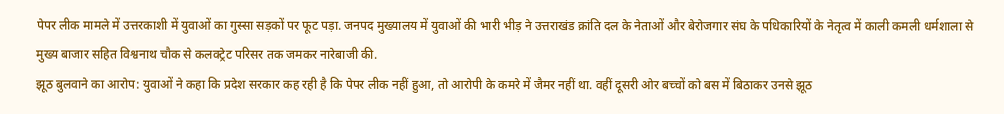पेपर लीक मामले में उत्तरकाशी में युवाओं का गुस्सा सड़कों पर फूट पड़ा. जनपद मुख्यालय में युवाओं की भारी भीड़ ने उत्तराखंड क्रांति दल के नेताओं और बेरोजगार संघ के पधिकारियों के नेतृत्व में काली कमली धर्मशाला से मुख्य बाजार सहित विश्वनाथ चौक से कलक्ट्रेट परिसर तक जमकर नारेबाजी की.
झूठ बुलवाने का आरोप: युवाओं ने कहा कि प्रदेश सरकार कह रही है कि पेपर लीक नहीं हुआ, तो आरोपी के कमरे में जैमर नहीं था. वहीं दूसरी ओर बच्चों को बस में बिठाकर उनसे झूठ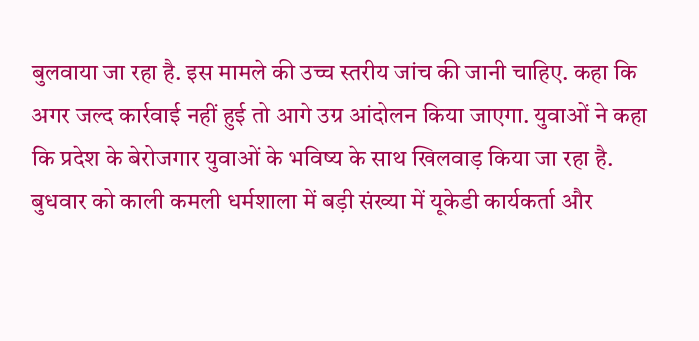बुलवाया जा रहा है. इस मामले की उच्च स्तरीय जांच की जानी चाहिए. कहा कि अगर जल्द कार्रवाई नहीं हुई तो आगे उग्र आंदोलन किया जाएगा. युवाओं ने कहा कि प्रदेश के बेरोजगार युवाओं के भविष्य के साथ खिलवाड़ किया जा रहा है.
बुधवार को काली कमली धर्मशाला में बड़ी संख्या में यूकेडी कार्यकर्ता और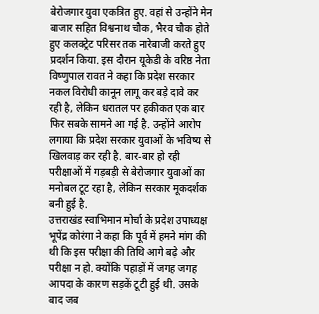बेरोजगार युवा एकत्रित हुए. वहां से उन्होंने मेन बाजार सहित विश्वनाथ चौक, भैरव चौक होते हुए कलक्ट्रेट परिसर तक नारेबाजी करते हुए प्रदर्शन किया. इस दौरान यूकेडी के वरिष्ठ नेता विष्णुपाल रावत ने कहा कि प्रदेश सरकार नकल विरोधी कानून लागू कर बड़े दावे कर रही है, लेकिन धरातल पर हकीकत एक बार फिर सबके सामने आ गई है. उन्होंने आरोप लगाया कि प्रदेश सरकार युवाओं के भविष्य से खिलवाड़ कर रही है. बार-बार हो रही परीक्षाओं में गड़बड़ी से बेरोजगार युवाओं का मनोबल टूट रहा है, लेकिन सरकार मूकदर्शक बनी हुई है.
उत्तराखंड स्वाभिमान मोर्चा के प्रदेश उपाध्यक्ष भूपेंद्र कोरंगा ने कहा कि पूर्व में हमने मांग की थी कि इस परीक्षा की तिथि आगे बढ़े और परीक्षा न हो. क्योंकि पहाड़ों में जगह जगह आपदा के कारण सड़कें टूटी हुई थी. उसके बाद जब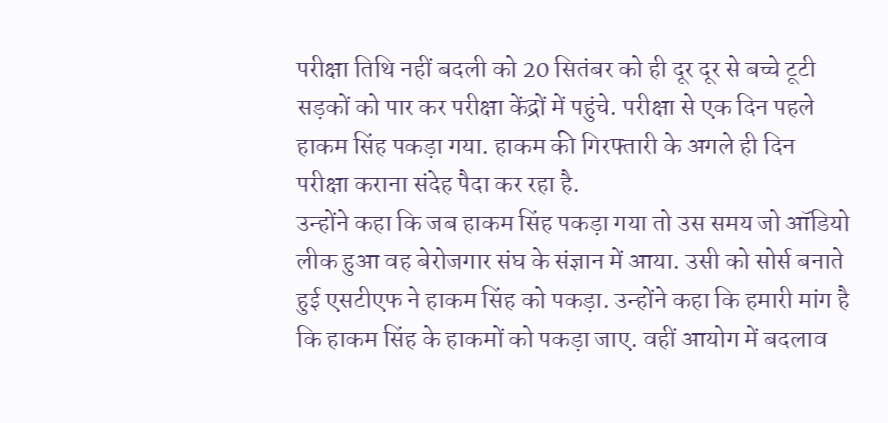परीक्षा तिथि नहीं बदली को 20 सितंबर को ही दूर दूर से बच्चे टूटी सड़कों को पार कर परीक्षा केंद्रों में पहुंचे. परीक्षा से एक दिन पहले हाकम सिंह पकड़ा गया. हाकम की गिरफ्तारी के अगले ही दिन परीक्षा कराना संदेह पैदा कर रहा है.
उन्होंने कहा कि जब हाकम सिंह पकड़ा गया तो उस समय जो ऑडियो लीक हुआ वह बेरोजगार संघ के संज्ञान में आया. उसी को सोर्स बनाते हुई एसटीएफ ने हाकम सिंह को पकड़ा. उन्होंने कहा कि हमारी मांग है कि हाकम सिंह के हाकमों को पकड़ा जाए. वहीं आयोग में बदलाव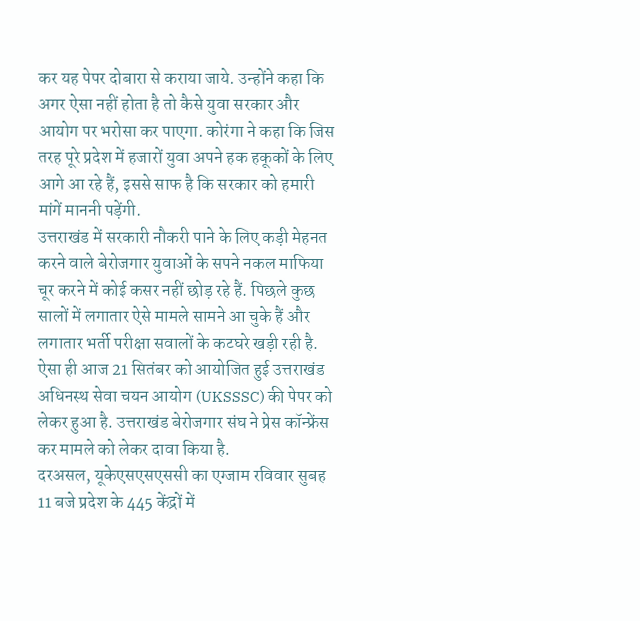कर यह पेपर दोबारा से कराया जाये. उन्होंने कहा कि अगर ऐसा नहीं होता है तो कैसे युवा सरकार और आयोग पर भरोसा कर पाएगा. कोरंगा ने कहा कि जिस तरह पूरे प्रदेश में हजारों युवा अपने हक हकूकों के लिए आगे आ रहे हैं, इससे साफ है कि सरकार को हमारी मांगें माननी पड़ेंगी.
उत्तराखंड में सरकारी नौकरी पाने के लिए कड़ी मेहनत करने वाले बेरोजगार युवाओं के सपने नकल माफिया चूर करने में कोई कसर नहीं छोड़ रहे हैं. पिछले कुछ सालों में लगातार ऐसे मामले सामने आ चुके हैं और लगातार भर्ती परीक्षा सवालों के कटघरे खड़ी रही है. ऐसा ही आज 21 सितंबर को आयोजित हुई उत्तराखंड अधिनस्थ सेवा चयन आयोग (UKSSSC) की पेपर को लेकर हुआ है. उत्तराखंड बेरोजगार संघ ने प्रेस कॉन्फ्रेंस कर मामले को लेकर दावा किया है.
दरअसल, यूकेएसएसएससी का एग्जाम रविवार सुबह 11 बजे प्रदेश के 445 केंद्रों में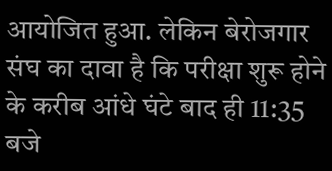आयोजित हुआ. लेकिन बेरोजगार संघ का दावा है कि परीक्षा शुरू होने के करीब आंधे घंटे बाद ही 11:35 बजे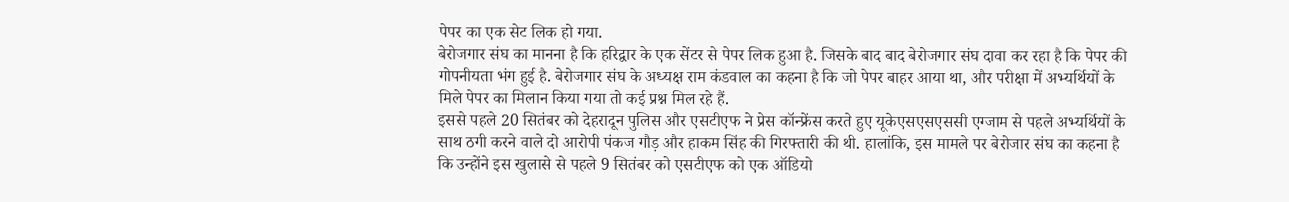पेपर का एक सेट लिक हो गया.
बेरोजगार संघ का मानना है कि हरिद्वार के एक सेंटर से पेपर लिक हुआ है. जिसके बाद बाद बेरोजगार संघ दावा कर रहा है कि पेपर की गोपनीयता भंग हुई है. बेरोजगार संघ के अध्यक्ष राम कंडवाल का कहना है कि जो पेपर बाहर आया था, और परीक्षा में अभ्यर्थियों के मिले पेपर का मिलान किया गया तो कई प्रश्न मिल रहे हैं.
इससे पहले 20 सितंबर को देहरादून पुलिस और एसटीएफ ने प्रेस कॉन्फ्रेंस करते हुए यूकेएसएसएससी एग्जाम से पहले अभ्यर्थियों के साथ ठगी करने वाले दो आरोपी पंकज गौड़ और हाकम सिंह की गिरफ्तारी की थी. हालांकि, इस मामले पर बेरोजार संघ का कहना है कि उन्होंने इस खुलासे से पहले 9 सितंबर को एसटीएफ को एक ऑडियो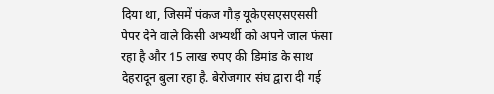दिया था, जिसमें पंकज गौड़ यूकेएसएसएससी पेपर देने वाले किसी अभ्यर्थी को अपने जाल फंसा रहा है और 15 लाख रुपए की डिमांड के साथ देहरादून बुला रहा है. बेरोजगार संघ द्वारा दी गई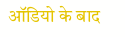ऑडियो के बाद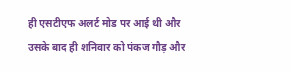ही एसटीएफ अलर्ट मोड पर आई थी और उसके बाद ही शनिवार को पंकज गौड़ और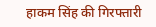हाकम सिंह की गिरफ्तारी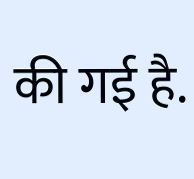की गई है.